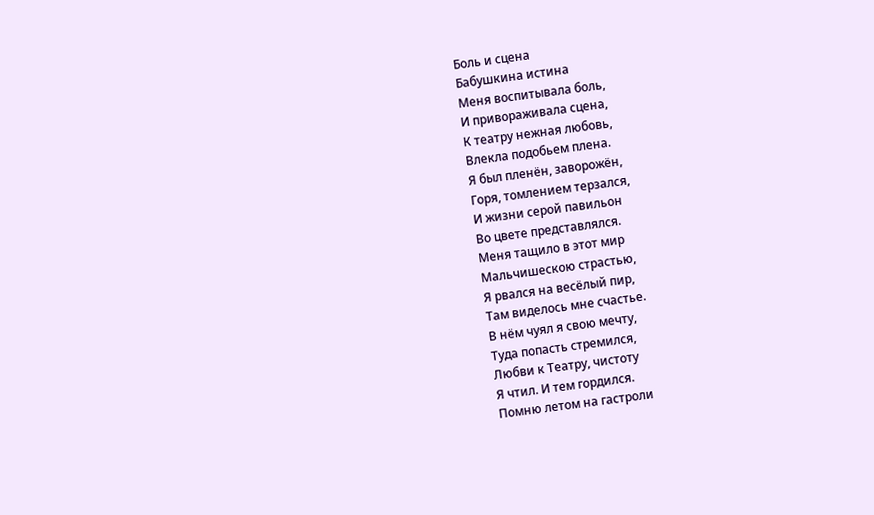Боль и сцена
Бабушкина истина
Меня воспитывала боль,
И привораживала сцена,
К театру нежная любовь,
Влекла подобьем плена.
Я был пленён, заворожён,
Горя, томлением терзался,
И жизни серой павильон
Во цвете представлялся.
Меня тащило в этот мир
Мальчишескою страстью,
Я рвался на весёлый пир,
Там виделось мне счастье.
В нём чуял я свою мечту,
Туда попасть стремился,
Любви к Театру, чистоту
Я чтил. И тем гордился.
Помню летом на гастроли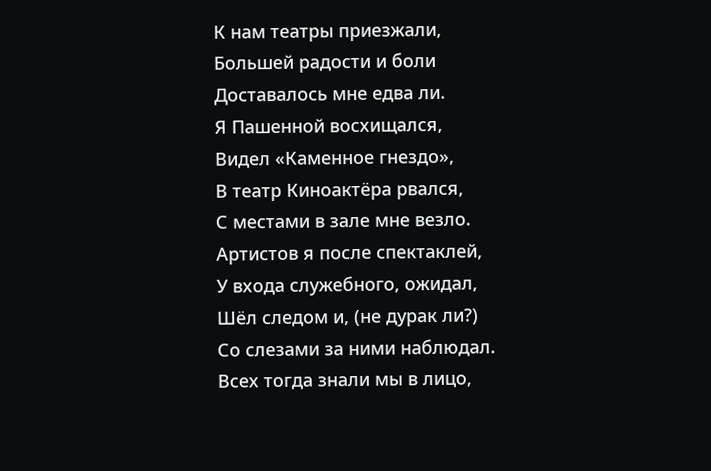К нам театры приезжали,
Большей радости и боли
Доставалось мне едва ли.
Я Пашенной восхищался,
Видел «Каменное гнездо»,
В театр Киноактёра рвался,
С местами в зале мне везло.
Артистов я после спектаклей,
У входа служебного, ожидал,
Шёл следом и, (не дурак ли?)
Со слезами за ними наблюдал.
Всех тогда знали мы в лицо,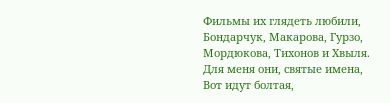Фильмы их глядеть любили,
Бондарчук, Макарова, Гурзо,
Мордюкова, Тихонов и Хвыля.
Для меня они, святые имена,
Вот идут болтая,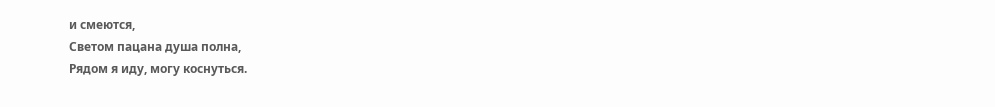и смеются,
Светом пацана душа полна,
Рядом я иду, могу коснуться.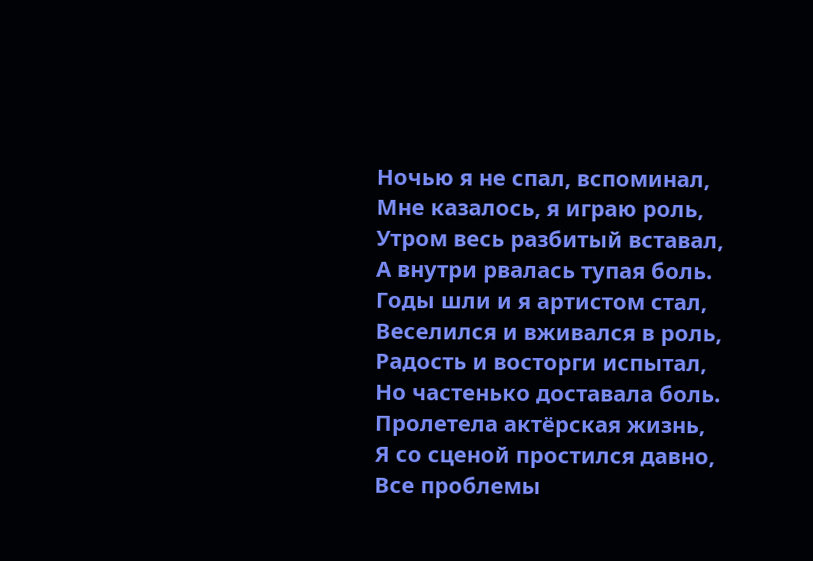Ночью я не спал, вспоминал,
Мне казалось, я играю роль,
Утром весь разбитый вставал,
А внутри рвалась тупая боль.
Годы шли и я артистом стал,
Веселился и вживался в роль,
Радость и восторги испытал,
Но частенько доставала боль.
Пролетела актёрская жизнь,
Я со сценой простился давно,
Все проблемы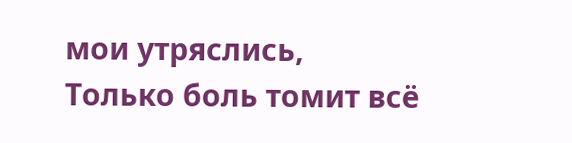мои утряслись,
Только боль томит всё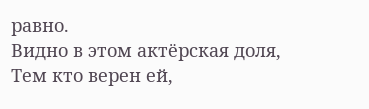равно.
Видно в этом актёрская доля,
Тем кто верен ей,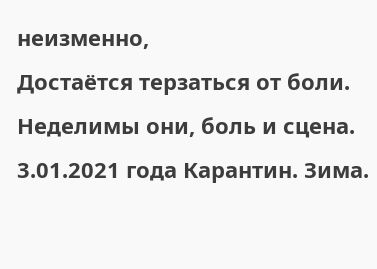неизменно,
Достаётся терзаться от боли.
Неделимы они, боль и сцена.
3.01.2021 года Карантин. Зима.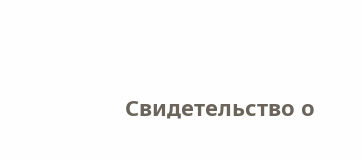Свидетельство о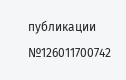публикации №126011700742